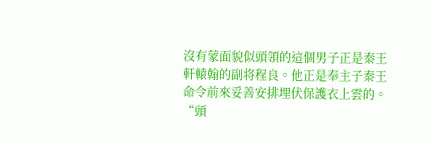沒有蒙面貌似頭領的這個男子正是秦王軒轅翰的副将程良。他正是奉主子秦王命令前來妥善安排埋伏保護衣上雲的。
“頭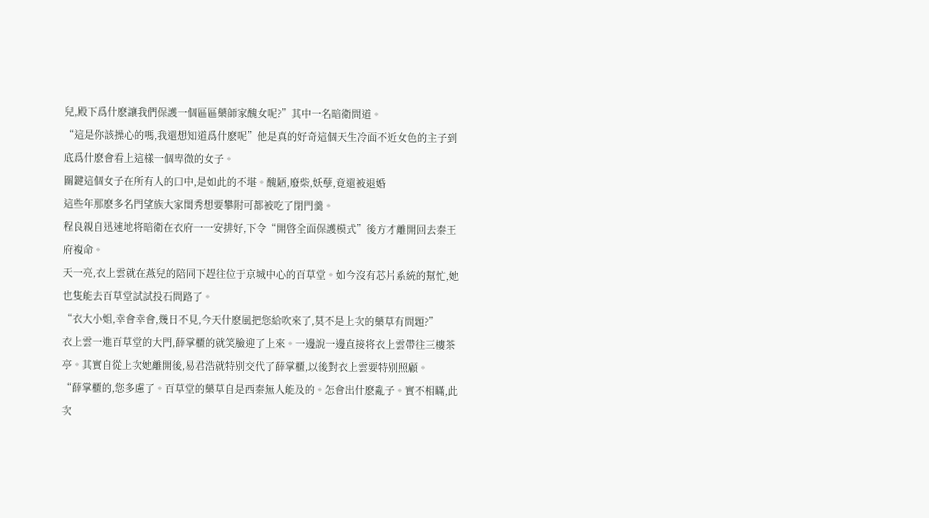兒,殿下爲什麽讓我們保護一個區區藥師家醜女呢?”其中一名暗衛問道。
“這是你該操心的嗎,我還想知道爲什麽呢”他是真的好奇這個天生冷面不近女色的主子到底爲什麽會看上這樣一個卑微的女子。
關鍵這個女子在所有人的口中,是如此的不堪。醜陋,廢柴,妖孽,竟還被退婚
這些年那麽多名門望族大家閨秀想要攀附可都被吃了閉門羹。
程良親自迅速地将暗衛在衣府一一安排好,下令“開啓全面保護模式”後方才離開回去秦王府複命。
天一亮,衣上雲就在燕兒的陪同下趕往位于京城中心的百草堂。如今沒有芯片系統的幫忙,她也隻能去百草堂試試投石問路了。
“衣大小姐,幸會幸會,幾日不見,今天什麽風把您給吹來了,莫不是上次的藥草有問題?”
衣上雲一進百草堂的大門,薛掌櫃的就笑臉迎了上來。一邊說一邊直接将衣上雲帶往三樓茶亭。其實自從上次她離開後,易君浩就特别交代了薛掌櫃,以後對衣上雲要特别照顧。
“薛掌櫃的,您多慮了。百草堂的藥草自是西秦無人能及的。怎會出什麽亂子。實不相瞞,此次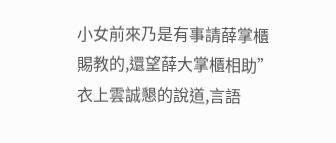小女前來乃是有事請薛掌櫃賜教的,還望薛大掌櫃相助”
衣上雲誠懇的說道,言語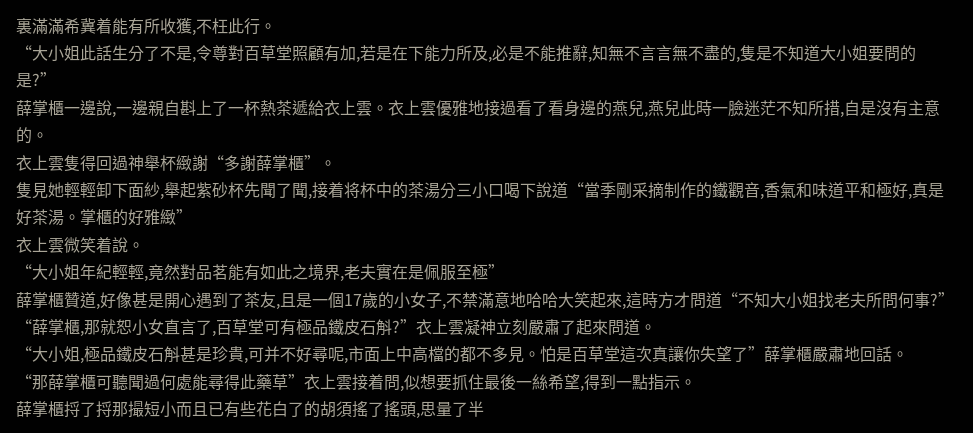裏滿滿希冀着能有所收獲,不枉此行。
“大小姐此話生分了不是,令尊對百草堂照顧有加,若是在下能力所及,必是不能推辭,知無不言言無不盡的,隻是不知道大小姐要問的是?”
薛掌櫃一邊說,一邊親自斟上了一杯熱茶遞給衣上雲。衣上雲優雅地接過看了看身邊的燕兒,燕兒此時一臉迷茫不知所措,自是沒有主意的。
衣上雲隻得回過神舉杯緻謝“多謝薛掌櫃”。
隻見她輕輕卸下面紗,舉起紫砂杯先聞了聞,接着将杯中的茶湯分三小口喝下說道“當季剛采摘制作的鐵觀音,香氣和味道平和極好,真是好茶湯。掌櫃的好雅緻”
衣上雲微笑着說。
“大小姐年紀輕輕,竟然對品茗能有如此之境界,老夫實在是佩服至極”
薛掌櫃贊道,好像甚是開心遇到了茶友,且是一個17歲的小女子,不禁滿意地哈哈大笑起來,這時方才問道“不知大小姐找老夫所問何事?”
“薛掌櫃,那就恕小女直言了,百草堂可有極品鐵皮石斛?”衣上雲凝神立刻嚴肅了起來問道。
“大小姐,極品鐵皮石斛甚是珍貴,可并不好尋呢,市面上中高檔的都不多見。怕是百草堂這次真讓你失望了”薛掌櫃嚴肅地回話。
“那薛掌櫃可聽聞過何處能尋得此藥草”衣上雲接着問,似想要抓住最後一絲希望,得到一點指示。
薛掌櫃捋了捋那撮短小而且已有些花白了的胡須搖了搖頭,思量了半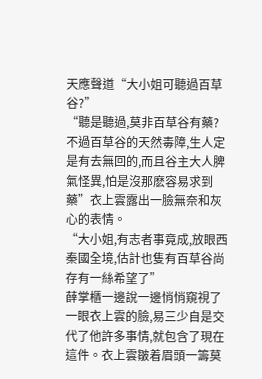天應聲道“大小姐可聽過百草谷?”
“聽是聽過,莫非百草谷有藥?不過百草谷的天然毒障,生人定是有去無回的,而且谷主大人脾氣怪異,怕是沒那麽容易求到藥”衣上雲露出一臉無奈和灰心的表情。
“大小姐,有志者事竟成,放眼西秦國全境,估計也隻有百草谷尚存有一絲希望了”
薛掌櫃一邊說一邊悄悄窺視了一眼衣上雲的臉,易三少自是交代了他許多事情,就包含了現在這件。衣上雲皺着眉頭一籌莫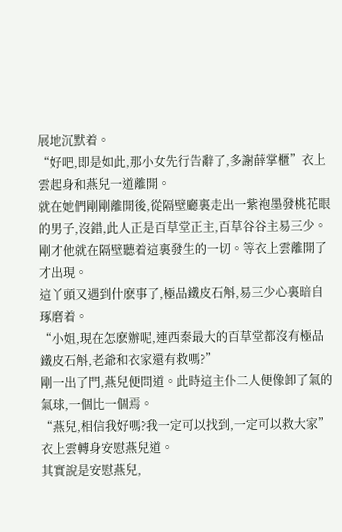展地沉默着。
“好吧,即是如此,那小女先行告辭了,多謝薛掌櫃”衣上雲起身和燕兒一道離開。
就在她們剛剛離開後,從隔壁廳裏走出一紫袍墨發桃花眼的男子,沒錯,此人正是百草堂正主,百草谷谷主易三少。
剛才他就在隔壁聽着這裏發生的一切。等衣上雲離開了才出現。
這丫頭又遇到什麽事了,極品鐵皮石斛,易三少心裏暗自琢磨着。
“小姐,現在怎麽辦呢,連西秦最大的百草堂都沒有極品鐵皮石斛,老爺和衣家還有救嗎?”
剛一出了門,燕兒便問道。此時這主仆二人便像卸了氣的氣球,一個比一個焉。
“燕兒,相信我好嗎?我一定可以找到,一定可以救大家”衣上雲轉身安慰燕兒道。
其實說是安慰燕兒,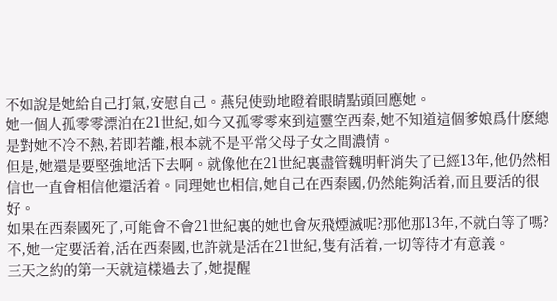不如說是她給自己打氣,安慰自己。燕兒使勁地瞪着眼睛點頭回應她。
她一個人孤零零漂泊在21世紀,如今又孤零零來到這靈空西秦,她不知道這個爹娘爲什麽總是對她不冷不熱,若即若離,根本就不是平常父母子女之間濃情。
但是,她還是要堅強地活下去啊。就像他在21世紀裏盡管魏明軒消失了已經13年,他仍然相信也一直會相信他還活着。同理她也相信,她自己在西秦國,仍然能夠活着,而且要活的很好。
如果在西秦國死了,可能會不會21世紀裏的她也會灰飛煙滅呢?那他那13年,不就白等了嗎?不,她一定要活着,活在西秦國,也許就是活在21世紀,隻有活着,一切等待才有意義。
三天之約的第一天就這樣過去了,她提醒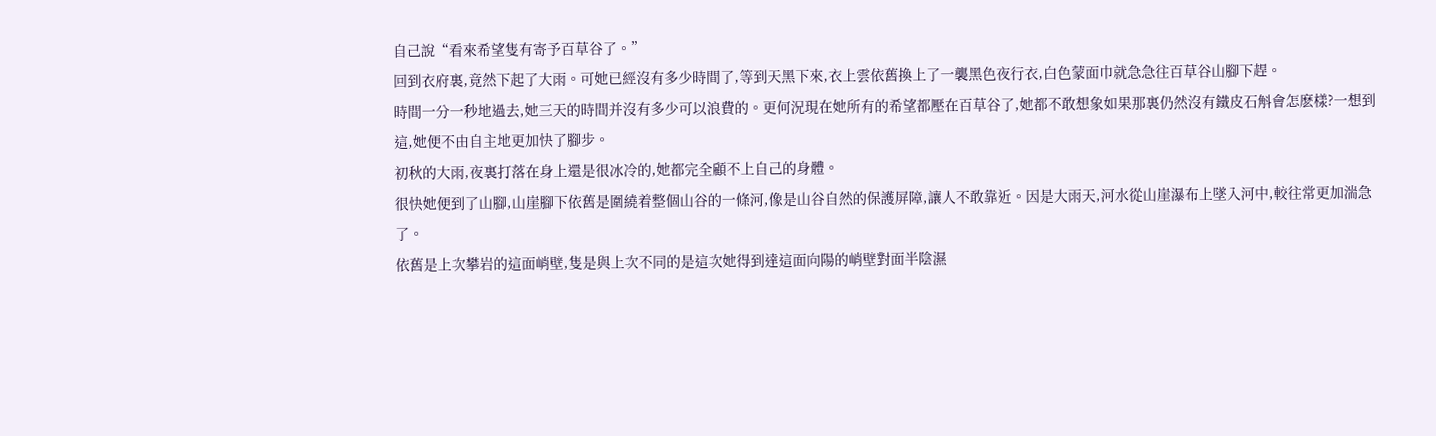自己說“看來希望隻有寄予百草谷了。”
回到衣府裏,竟然下起了大雨。可她已經沒有多少時間了,等到天黑下來,衣上雲依舊換上了一襲黑色夜行衣,白色蒙面巾就急急往百草谷山腳下趕。
時間一分一秒地過去,她三天的時間并沒有多少可以浪費的。更何況現在她所有的希望都壓在百草谷了,她都不敢想象如果那裏仍然沒有鐵皮石斛會怎麽樣?一想到這,她便不由自主地更加快了腳步。
初秋的大雨,夜裏打落在身上還是很冰冷的,她都完全顧不上自己的身體。
很快她便到了山腳,山崖腳下依舊是圍繞着整個山谷的一條河,像是山谷自然的保護屏障,讓人不敢靠近。因是大雨天,河水從山崖瀑布上墜入河中,較往常更加湍急了。
依舊是上次攀岩的這面峭壁,隻是與上次不同的是這次她得到達這面向陽的峭壁對面半陰濕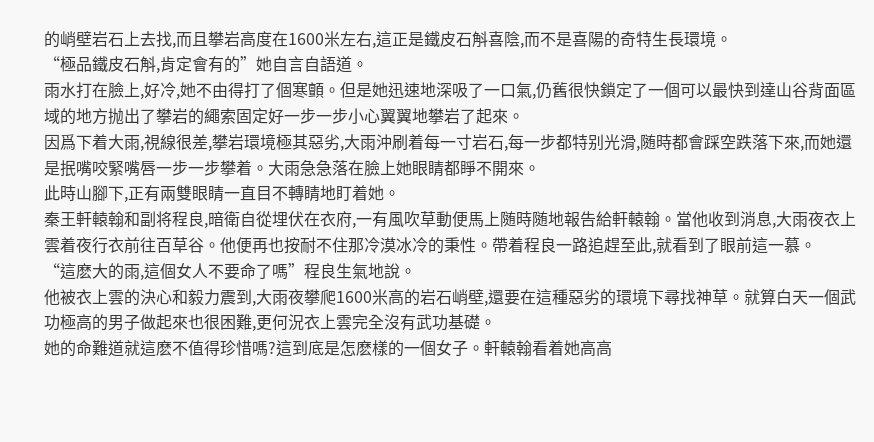的峭壁岩石上去找,而且攀岩高度在1600米左右,這正是鐵皮石斛喜陰,而不是喜陽的奇特生長環境。
“極品鐵皮石斛,肯定會有的”她自言自語道。
雨水打在臉上,好冷,她不由得打了個寒顫。但是她迅速地深吸了一口氣,仍舊很快鎖定了一個可以最快到達山谷背面區域的地方抛出了攀岩的繩索固定好一步一步小心翼翼地攀岩了起來。
因爲下着大雨,視線很差,攀岩環境極其惡劣,大雨沖刷着每一寸岩石,每一步都特别光滑,随時都會踩空跌落下來,而她還是抿嘴咬緊嘴唇一步一步攀着。大雨急急落在臉上她眼睛都睜不開來。
此時山腳下,正有兩雙眼睛一直目不轉睛地盯着她。
秦王軒轅翰和副将程良,暗衛自從埋伏在衣府,一有風吹草動便馬上随時随地報告給軒轅翰。當他收到消息,大雨夜衣上雲着夜行衣前往百草谷。他便再也按耐不住那冷漠冰冷的秉性。帶着程良一路追趕至此,就看到了眼前這一慕。
“這麽大的雨,這個女人不要命了嗎”程良生氣地說。
他被衣上雲的決心和毅力震到,大雨夜攀爬1600米高的岩石峭壁,還要在這種惡劣的環境下尋找神草。就算白天一個武功極高的男子做起來也很困難,更何況衣上雲完全沒有武功基礎。
她的命難道就這麽不值得珍惜嗎?這到底是怎麽樣的一個女子。軒轅翰看着她高高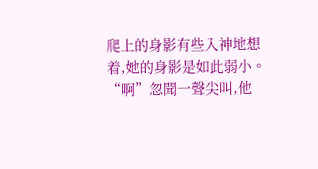爬上的身影有些入神地想着,她的身影是如此弱小。
“啊”忽聞一聲尖叫,他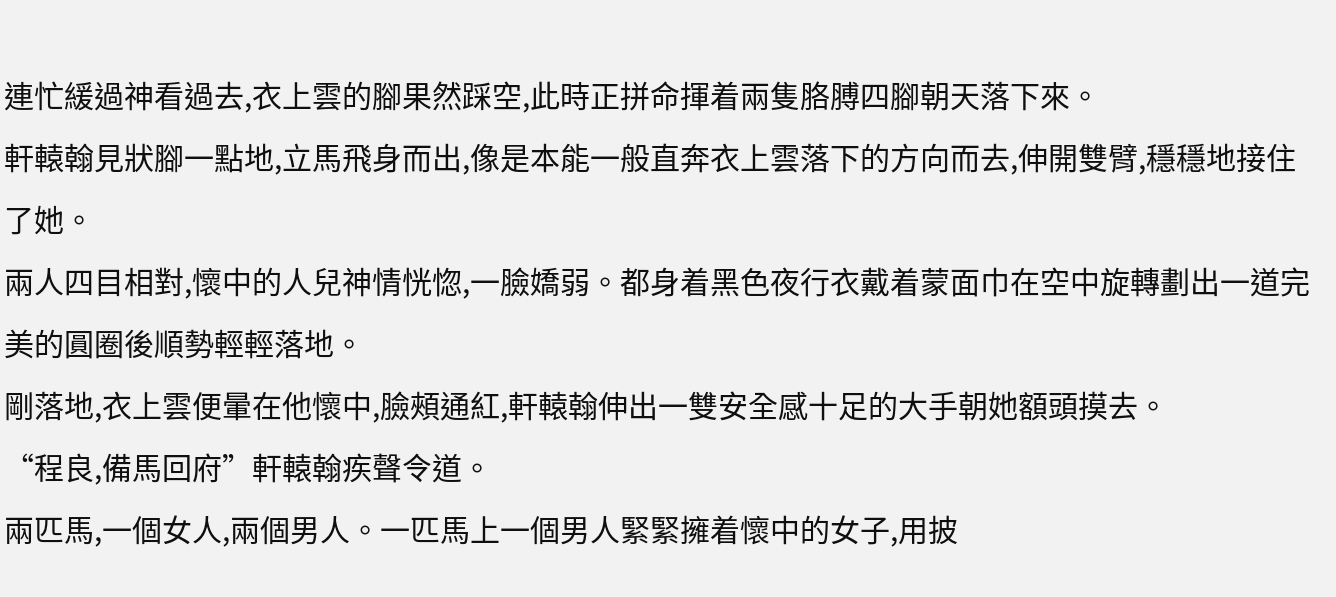連忙緩過神看過去,衣上雲的腳果然踩空,此時正拼命揮着兩隻胳膊四腳朝天落下來。
軒轅翰見狀腳一點地,立馬飛身而出,像是本能一般直奔衣上雲落下的方向而去,伸開雙臂,穩穩地接住了她。
兩人四目相對,懷中的人兒神情恍惚,一臉嬌弱。都身着黑色夜行衣戴着蒙面巾在空中旋轉劃出一道完美的圓圈後順勢輕輕落地。
剛落地,衣上雲便暈在他懷中,臉頰通紅,軒轅翰伸出一雙安全感十足的大手朝她額頭摸去。
“程良,備馬回府”軒轅翰疾聲令道。
兩匹馬,一個女人,兩個男人。一匹馬上一個男人緊緊擁着懷中的女子,用披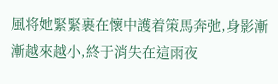風将她緊緊裹在懷中護着策馬奔弛,身影漸漸越來越小,終于消失在這雨夜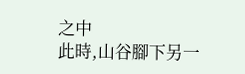之中
此時,山谷腳下另一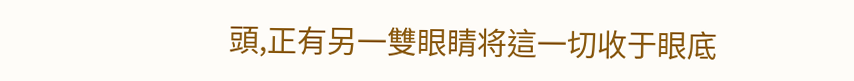頭,正有另一雙眼睛将這一切收于眼底